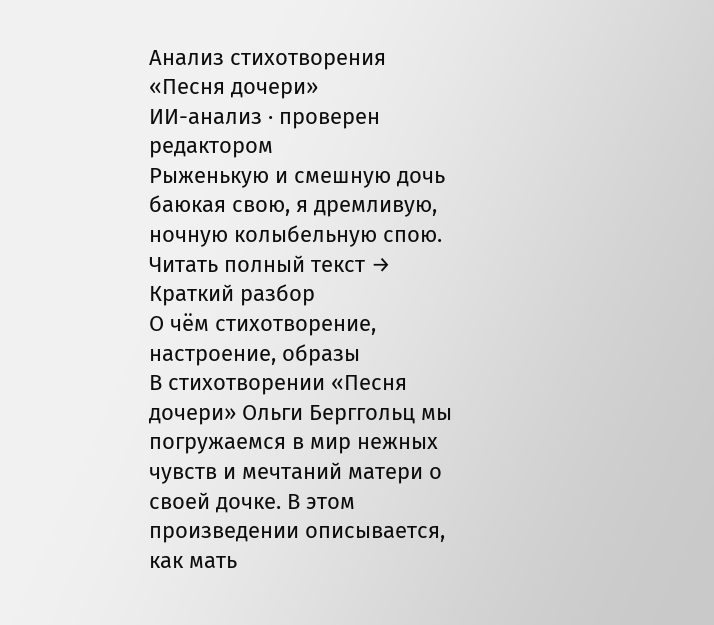Анализ стихотворения «Песня дочери»
ИИ-анализ · проверен редактором
Рыженькую и смешную дочь баюкая свою, я дремливую, ночную колыбельную спою.
Читать полный текст →
Краткий разбор
О чём стихотворение, настроение, образы
В стихотворении «Песня дочери» Ольги Берггольц мы погружаемся в мир нежных чувств и мечтаний матери о своей дочке. В этом произведении описывается, как мать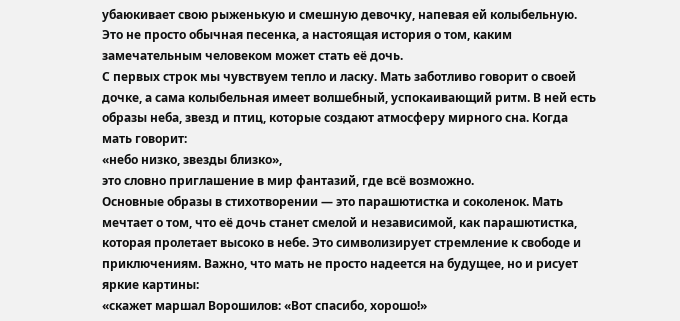убаюкивает свою рыженькую и смешную девочку, напевая ей колыбельную. Это не просто обычная песенка, а настоящая история о том, каким замечательным человеком может стать её дочь.
С первых строк мы чувствуем тепло и ласку. Мать заботливо говорит о своей дочке, а сама колыбельная имеет волшебный, успокаивающий ритм. В ней есть образы неба, звезд и птиц, которые создают атмосферу мирного сна. Когда мать говорит:
«небо низко, звезды близко»,
это словно приглашение в мир фантазий, где всё возможно.
Основные образы в стихотворении — это парашютистка и соколенок. Мать мечтает о том, что её дочь станет смелой и независимой, как парашютистка, которая пролетает высоко в небе. Это символизирует стремление к свободе и приключениям. Важно, что мать не просто надеется на будущее, но и рисует яркие картины:
«скажет маршал Ворошилов: «Вот спасибо, хорошо!»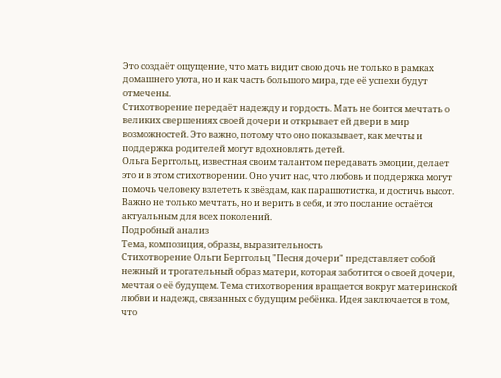Это создаёт ощущение, что мать видит свою дочь не только в рамках домашнего уюта, но и как часть большого мира, где её успехи будут отмечены.
Стихотворение передаёт надежду и гордость. Мать не боится мечтать о великих свершениях своей дочери и открывает ей двери в мир возможностей. Это важно, потому что оно показывает, как мечты и поддержка родителей могут вдохновлять детей.
Ольга Берггольц, известная своим талантом передавать эмоции, делает это и в этом стихотворении. Оно учит нас, что любовь и поддержка могут помочь человеку взлететь к звёздам, как парашютистка, и достичь высот. Важно не только мечтать, но и верить в себя, и это послание остаётся актуальным для всех поколений.
Подробный анализ
Тема, композиция, образы, выразительность
Стихотворение Ольги Берггольц "Песня дочери" представляет собой нежный и трогательный образ матери, которая заботится о своей дочери, мечтая о её будущем. Тема стихотворения вращается вокруг материнской любви и надежд, связанных с будущим ребёнка. Идея заключается в том, что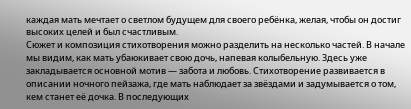каждая мать мечтает о светлом будущем для своего ребёнка, желая, чтобы он достиг высоких целей и был счастливым.
Сюжет и композиция стихотворения можно разделить на несколько частей. В начале мы видим, как мать убаюкивает свою дочь, напевая колыбельную. Здесь уже закладывается основной мотив — забота и любовь. Стихотворение развивается в описании ночного пейзажа, где мать наблюдает за звёздами и задумывается о том, кем станет её дочка. В последующих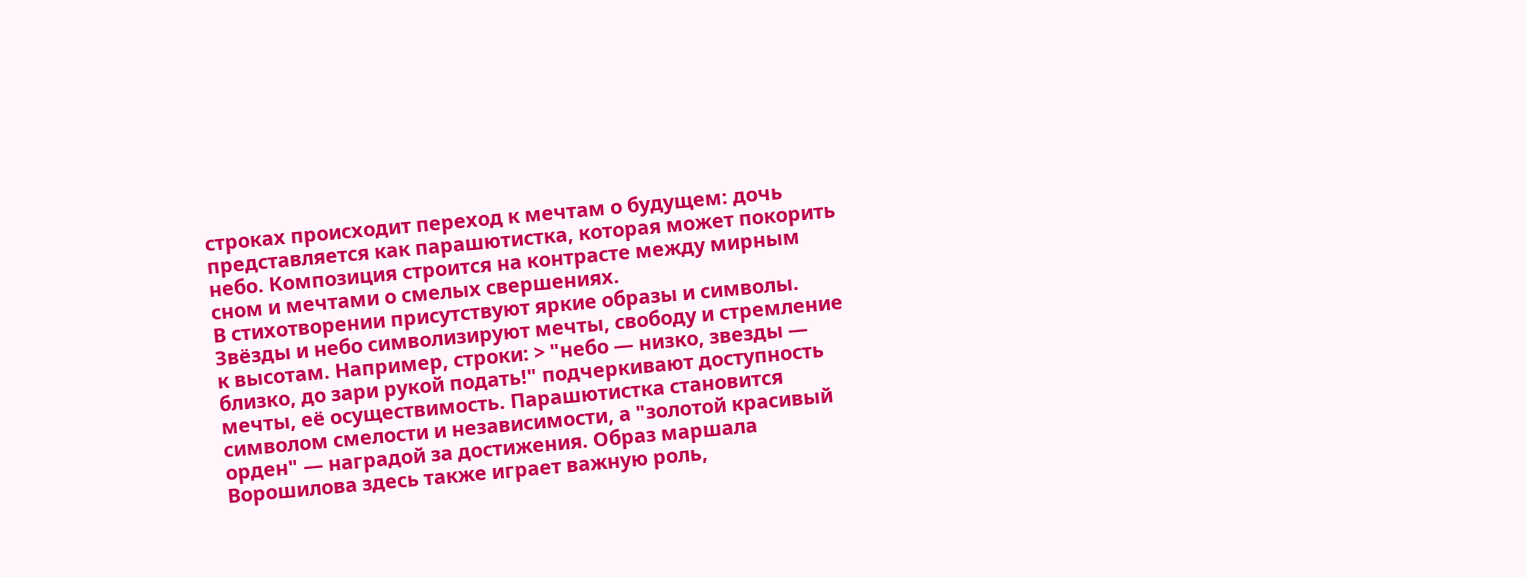строках происходит переход к мечтам о будущем: дочь представляется как парашютистка, которая может покорить небо. Композиция строится на контрасте между мирным сном и мечтами о смелых свершениях.
В стихотворении присутствуют яркие образы и символы. Звёзды и небо символизируют мечты, свободу и стремление к высотам. Например, строки: > "небо — низко, звезды — близко, до зари рукой подать!" подчеркивают доступность мечты, её осуществимость. Парашютистка становится символом смелости и независимости, а "золотой красивый орден" — наградой за достижения. Образ маршала Ворошилова здесь также играет важную роль,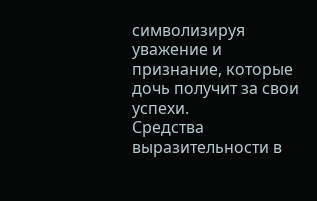символизируя уважение и признание, которые дочь получит за свои успехи.
Средства выразительности в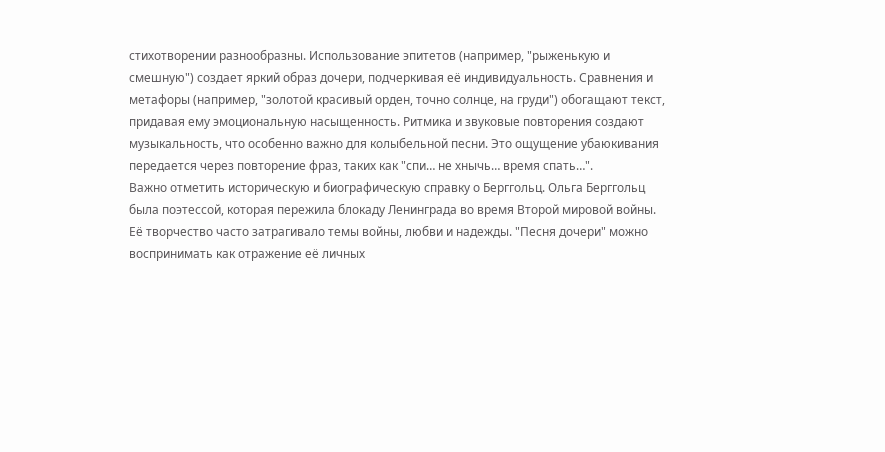стихотворении разнообразны. Использование эпитетов (например, "рыженькую и смешную") создает яркий образ дочери, подчеркивая её индивидуальность. Сравнения и метафоры (например, "золотой красивый орден, точно солнце, на груди") обогащают текст, придавая ему эмоциональную насыщенность. Ритмика и звуковые повторения создают музыкальность, что особенно важно для колыбельной песни. Это ощущение убаюкивания передается через повторение фраз, таких как "спи… не хнычь… время спать…".
Важно отметить историческую и биографическую справку о Берггольц. Ольга Берггольц была поэтессой, которая пережила блокаду Ленинграда во время Второй мировой войны. Её творчество часто затрагивало темы войны, любви и надежды. "Песня дочери" можно воспринимать как отражение её личных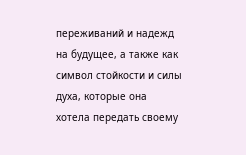переживаний и надежд на будущее, а также как символ стойкости и силы духа, которые она хотела передать своему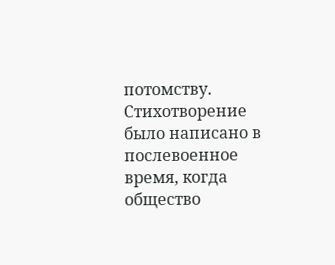потомству. Стихотворение было написано в послевоенное время, когда общество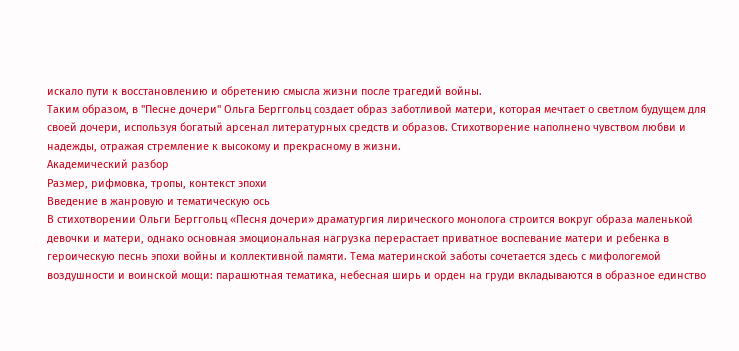искало пути к восстановлению и обретению смысла жизни после трагедий войны.
Таким образом, в "Песне дочери" Ольга Берггольц создает образ заботливой матери, которая мечтает о светлом будущем для своей дочери, используя богатый арсенал литературных средств и образов. Стихотворение наполнено чувством любви и надежды, отражая стремление к высокому и прекрасному в жизни.
Академический разбор
Размер, рифмовка, тропы, контекст эпохи
Введение в жанровую и тематическую ось
В стихотворении Ольги Берггольц «Песня дочери» драматургия лирического монолога строится вокруг образа маленькой девочки и матери, однако основная эмоциональная нагрузка перерастает приватное воспевание матери и ребенка в героическую песнь эпохи войны и коллективной памяти. Тема материнской заботы сочетается здесь с мифологемой воздушности и воинской мощи: парашютная тематика, небесная ширь и орден на груди вкладываются в образное единство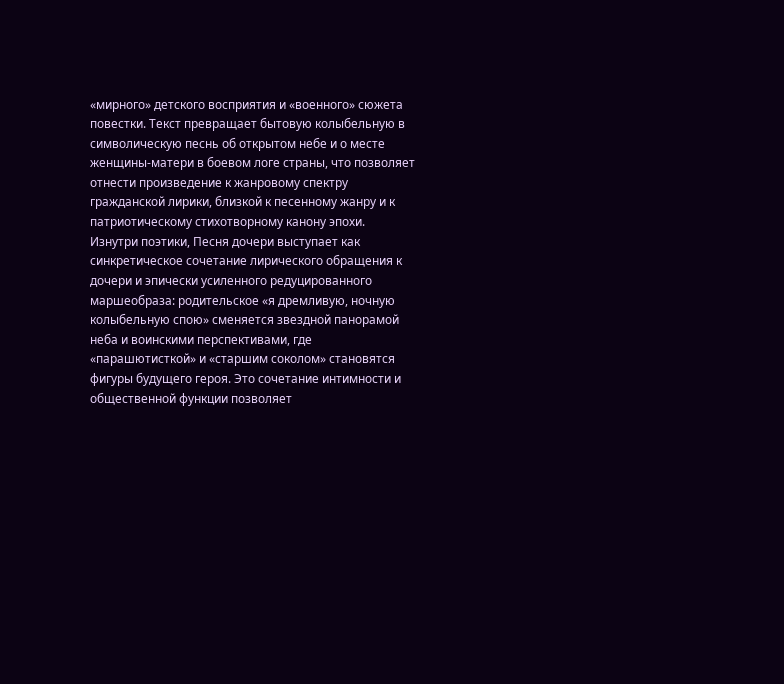«мирного» детского восприятия и «военного» сюжета повестки. Текст превращает бытовую колыбельную в символическую песнь об открытом небе и о месте женщины-матери в боевом логе страны, что позволяет отнести произведение к жанровому спектру гражданской лирики, близкой к песенному жанру и к патриотическому стихотворному канону эпохи.
Изнутри поэтики, Песня дочери выступает как синкретическое сочетание лирического обращения к дочери и эпически усиленного редуцированного маршеобраза: родительское «я дремливую, ночную колыбельную спою» сменяется звездной панорамой неба и воинскими перспективами, где «парашютисткой» и «старшим соколом» становятся фигуры будущего героя. Это сочетание интимности и общественной функции позволяет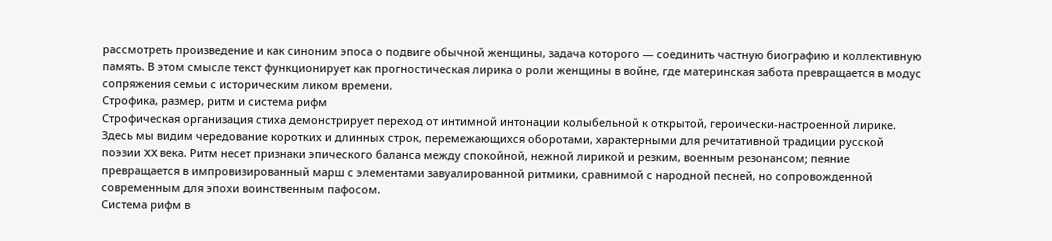рассмотреть произведение и как синоним эпоса о подвиге обычной женщины, задача которого — соединить частную биографию и коллективную память. В этом смысле текст функционирует как прогностическая лирика о роли женщины в войне, где материнская забота превращается в модус сопряжения семьи с историческим ликом времени.
Строфика, размер, ритм и система рифм
Строфическая организация стиха демонстрирует переход от интимной интонации колыбельной к открытой, героически-настроенной лирике. Здесь мы видим чередование коротких и длинных строк, перемежающихся оборотами, характерными для речитативной традиции русской поэзии XX века. Ритм несет признаки эпического баланса между спокойной, нежной лирикой и резким, военным резонансом; пеяние превращается в импровизированный марш с элементами завуалированной ритмики, сравнимой с народной песней, но сопровожденной современным для эпохи воинственным пафосом.
Система рифм в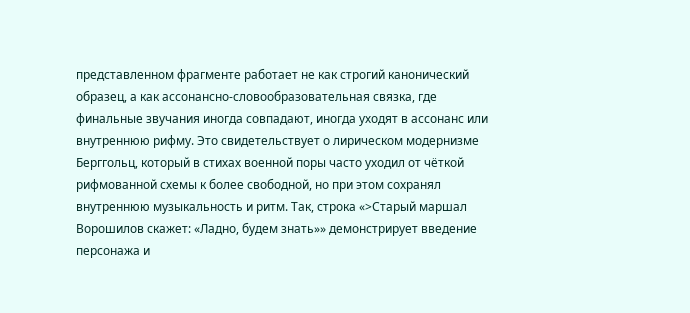представленном фрагменте работает не как строгий канонический образец, а как ассонансно-словообразовательная связка, где финальные звучания иногда совпадают, иногда уходят в ассонанс или внутреннюю рифму. Это свидетельствует о лирическом модернизме Берггольц, который в стихах военной поры часто уходил от чёткой рифмованной схемы к более свободной, но при этом сохранял внутреннюю музыкальность и ритм. Так, строка «>Старый маршал Ворошилов скажет: «Ладно, будем знать»» демонстрирует введение персонажа и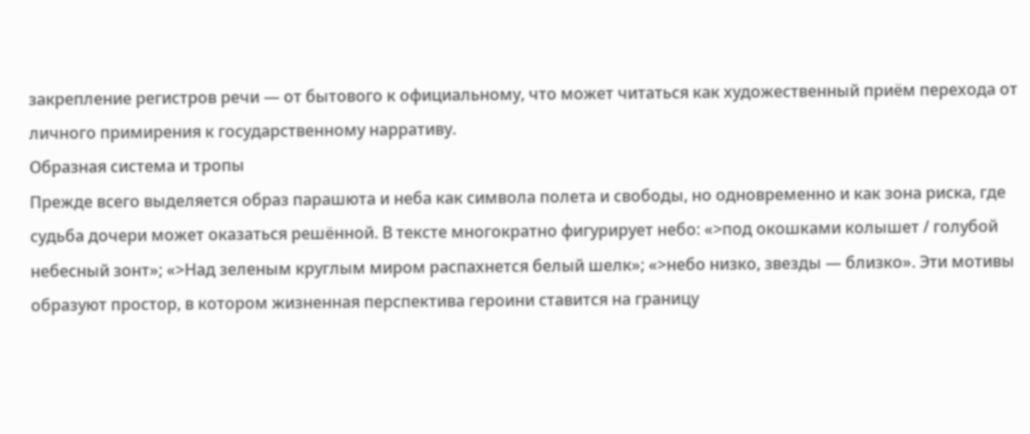закрепление регистров речи — от бытового к официальному, что может читаться как художественный приём перехода от личного примирения к государственному нарративу.
Образная система и тропы
Прежде всего выделяется образ парашюта и неба как символа полета и свободы, но одновременно и как зона риска, где судьба дочери может оказаться решённой. В тексте многократно фигурирует небо: «>под окошками колышет / голубой небесный зонт»; «>Над зеленым круглым миром распахнется белый шелк»; «>небо низко, звезды — близко». Эти мотивы образуют простор, в котором жизненная перспектива героини ставится на границу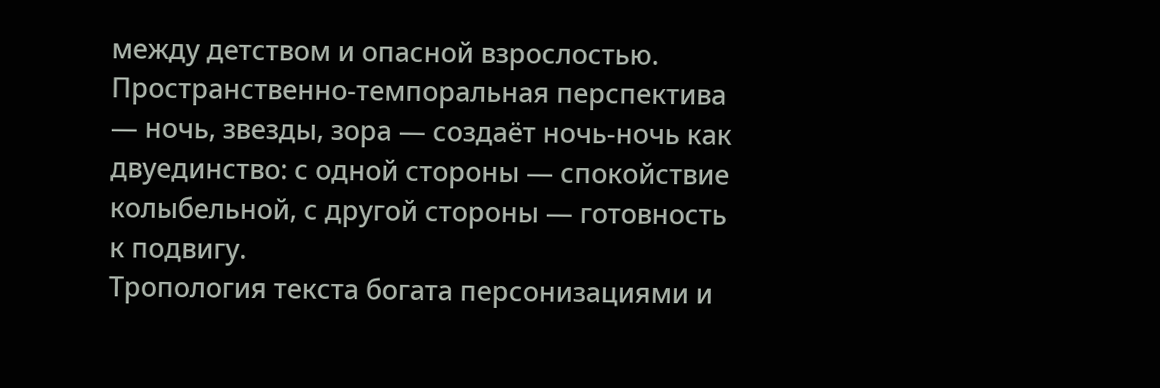между детством и опасной взрослостью. Пространственно-темпоральная перспектива — ночь, звезды, зора — создаёт ночь-ночь как двуединство: с одной стороны — спокойствие колыбельной, с другой стороны — готовность к подвигу.
Тропология текста богата персонизациями и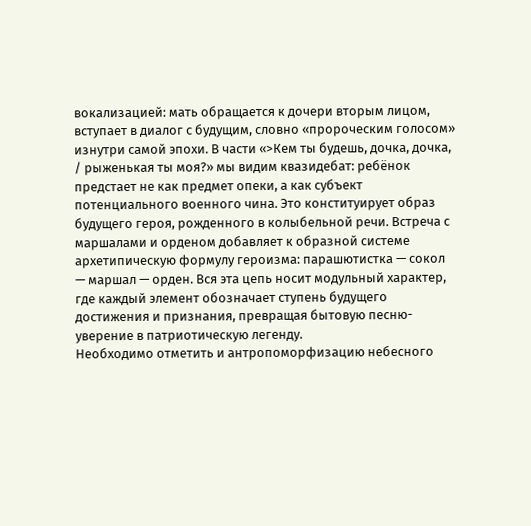вокализацией: мать обращается к дочери вторым лицом, вступает в диалог с будущим, словно «пророческим голосом» изнутри самой эпохи. В части «>Кем ты будешь, дочка, дочка, / рыженькая ты моя?» мы видим квазидебат: ребёнок предстает не как предмет опеки, а как субъект потенциального военного чина. Это конституирует образ будущего героя, рожденного в колыбельной речи. Встреча с маршалами и орденом добавляет к образной системе архетипическую формулу героизма: парашютистка — сокол — маршал — орден. Вся эта цепь носит модульный характер, где каждый элемент обозначает ступень будущего достижения и признания, превращая бытовую песню-уверение в патриотическую легенду.
Необходимо отметить и антропоморфизацию небесного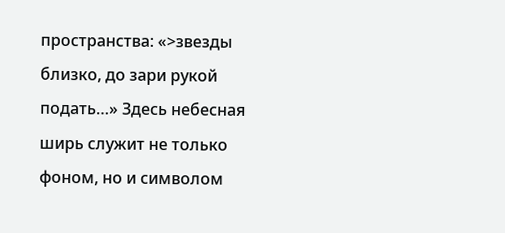пространства: «>звезды близко, до зари рукой подать…» Здесь небесная ширь служит не только фоном, но и символом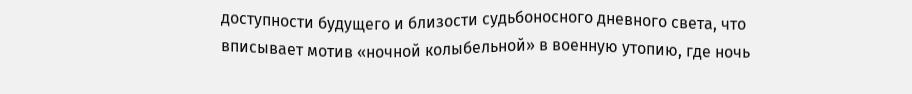доступности будущего и близости судьбоносного дневного света, что вписывает мотив «ночной колыбельной» в военную утопию, где ночь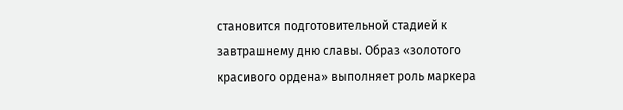становится подготовительной стадией к завтрашнему дню славы. Образ «золотого красивого ордена» выполняет роль маркера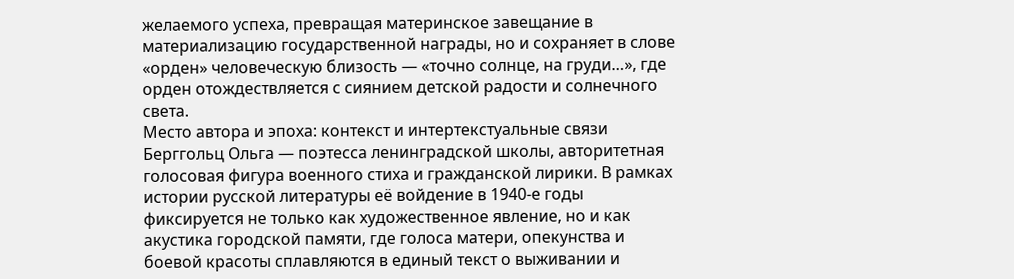желаемого успеха, превращая материнское завещание в материализацию государственной награды, но и сохраняет в слове «орден» человеческую близость — «точно солнце, на груди…», где орден отождествляется с сиянием детской радости и солнечного света.
Место автора и эпоха: контекст и интертекстуальные связи
Берггольц Ольга — поэтесса ленинградской школы, авторитетная голосовая фигура военного стиха и гражданской лирики. В рамках истории русской литературы её войдение в 1940-е годы фиксируется не только как художественное явление, но и как акустика городской памяти, где голоса матери, опекунства и боевой красоты сплавляются в единый текст о выживании и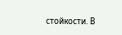стойкости. В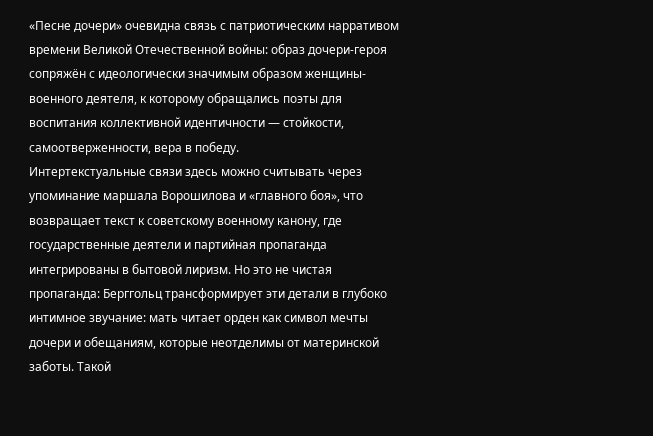«Песне дочери» очевидна связь с патриотическим нарративом времени Великой Отечественной войны: образ дочери-героя сопряжён с идеологически значимым образом женщины-военного деятеля, к которому обращались поэты для воспитания коллективной идентичности — стойкости, самоотверженности, вера в победу.
Интертекстуальные связи здесь можно считывать через упоминание маршала Ворошилова и «главного боя», что возвращает текст к советскому военному канону, где государственные деятели и партийная пропаганда интегрированы в бытовой лиризм. Но это не чистая пропаганда: Берггольц трансформирует эти детали в глубоко интимное звучание: мать читает орден как символ мечты дочери и обещаниям, которые неотделимы от материнской заботы. Такой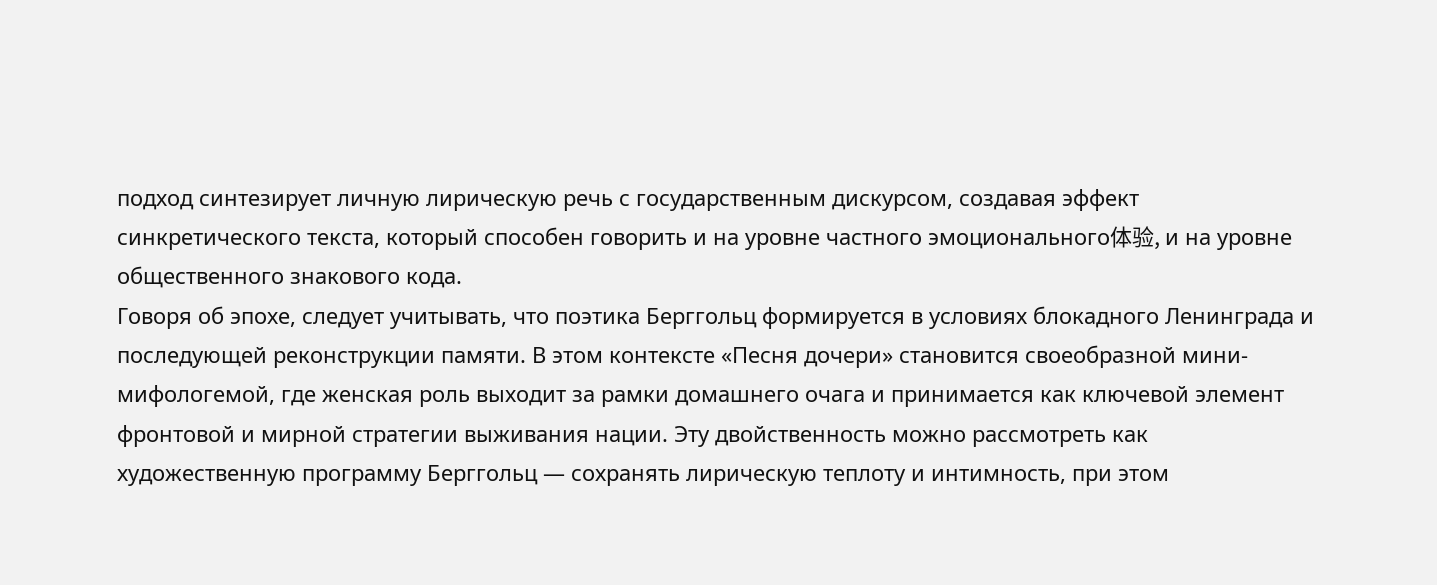подход синтезирует личную лирическую речь с государственным дискурсом, создавая эффект синкретического текста, который способен говорить и на уровне частного эмоционального体验, и на уровне общественного знакового кода.
Говоря об эпохе, следует учитывать, что поэтика Берггольц формируется в условиях блокадного Ленинграда и последующей реконструкции памяти. В этом контексте «Песня дочери» становится своеобразной мини-мифологемой, где женская роль выходит за рамки домашнего очага и принимается как ключевой элемент фронтовой и мирной стратегии выживания нации. Эту двойственность можно рассмотреть как художественную программу Берггольц — сохранять лирическую теплоту и интимность, при этом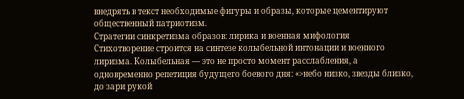внедрять в текст необходимые фигуры и образы, которые цементируют общественный патриотизм.
Стратегии синкретизма образов: лирика и военная мифология
Стихотворение строится на синтезе колыбельной интонации и военного лиризма. Колыбельная — это не просто момент расслабления, а одновременно репетиция будущего боевого дня: «>небо низко, звезды близко, до зари рукой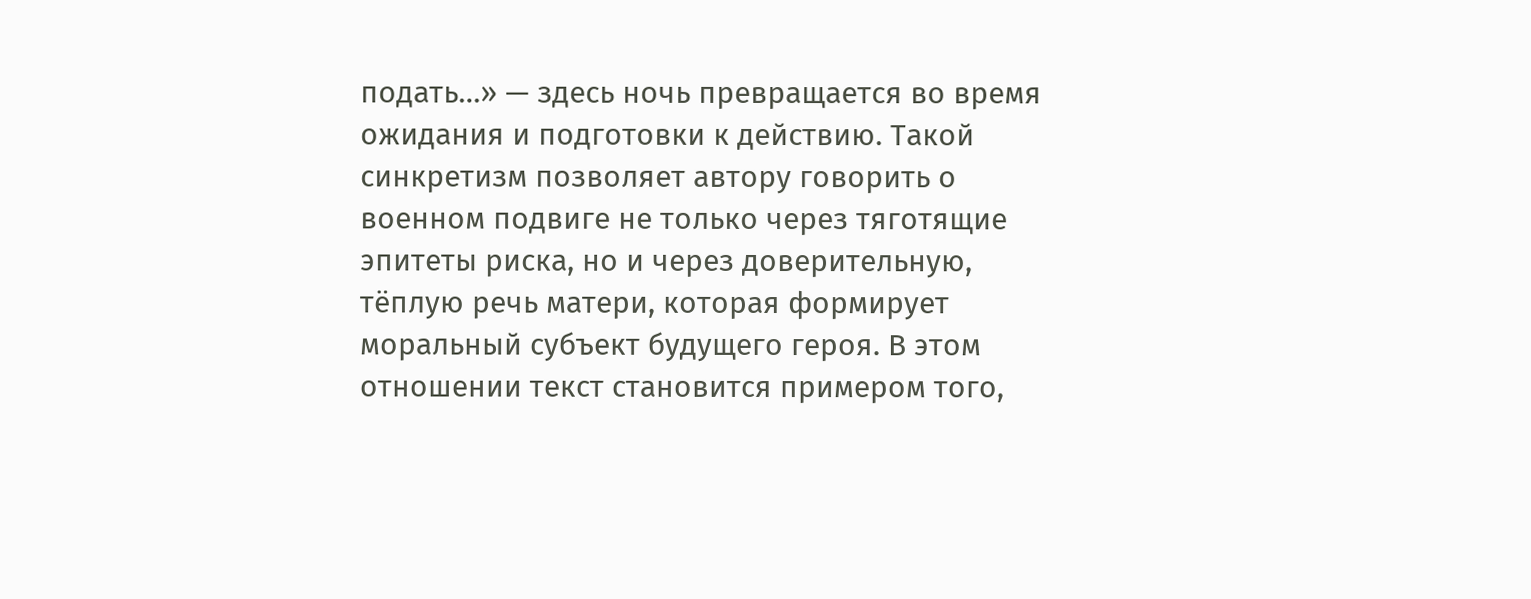подать…» — здесь ночь превращается во время ожидания и подготовки к действию. Такой синкретизм позволяет автору говорить о военном подвиге не только через тяготящие эпитеты риска, но и через доверительную, тёплую речь матери, которая формирует моральный субъект будущего героя. В этом отношении текст становится примером того,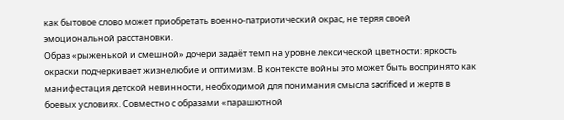как бытовое слово может приобретать военно-патриотический окрас, не теряя своей эмоциональной расстановки.
Образ «рыженькой и смешной» дочери задаёт темп на уровне лексической цветности: яркость окраски подчеркивает жизнелюбие и оптимизм. В контексте войны это может быть воспринято как манифестация детской невинности, необходимой для понимания смысла sacrificed и жертв в боевых условиях. Совместно с образами «парашютной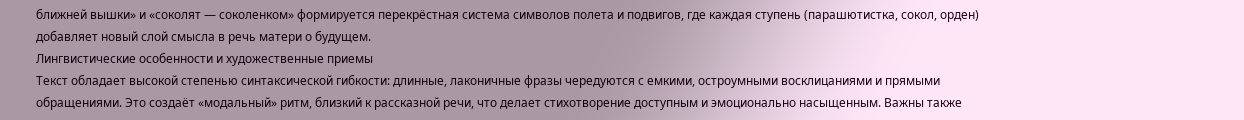ближней вышки» и «соколят — соколенком» формируется перекрёстная система символов полета и подвигов, где каждая ступень (парашютистка, сокол, орден) добавляет новый слой смысла в речь матери о будущем.
Лингвистические особенности и художественные приемы
Текст обладает высокой степенью синтаксической гибкости: длинные, лаконичные фразы чередуются с емкими, остроумными восклицаниями и прямыми обращениями. Это создаёт «модальный» ритм, близкий к рассказной речи, что делает стихотворение доступным и эмоционально насыщенным. Важны также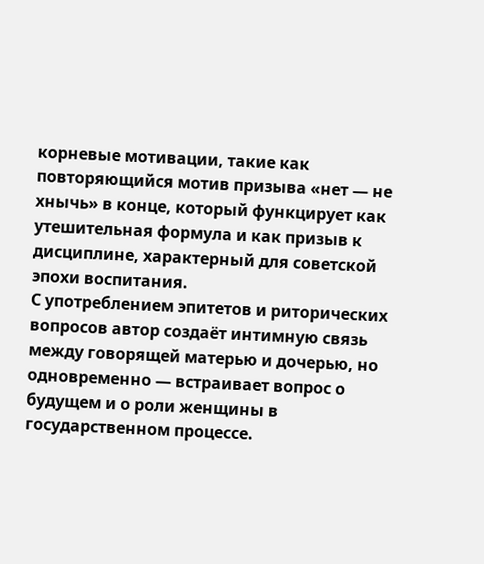корневые мотивации, такие как повторяющийся мотив призыва «нет — не хнычь» в конце, который функцирует как утешительная формула и как призыв к дисциплине, характерный для советской эпохи воспитания.
С употреблением эпитетов и риторических вопросов автор создаёт интимную связь между говорящей матерью и дочерью, но одновременно — встраивает вопрос о будущем и о роли женщины в государственном процессе.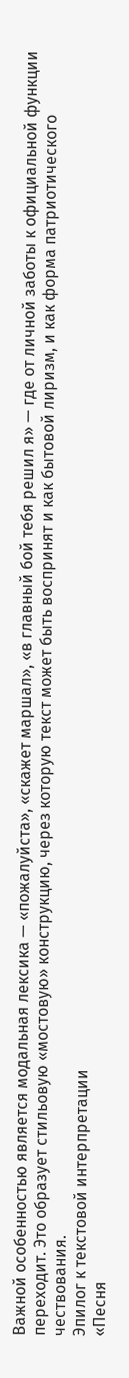Важной особенностью является модальная лексика — «пожалуйста», «скажет маршал», «в главный бой тебя решил я» — где от личной заботы к официальной функции переходит. Это образует стильовую «мостовую» конструкцию, через которую текст может быть воспринят и как бытовой лиризм, и как форма патриотического чествования.
Эпилог к текстовой интерпретации
«Песня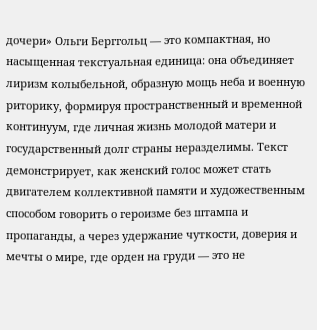дочери» Ольги Берггольц — это компактная, но насыщенная текстуальная единица: она объединяет лиризм колыбельной, образную мощь неба и военную риторику, формируя пространственный и временной континуум, где личная жизнь молодой матери и государственный долг страны неразделимы. Текст демонстрирует, как женский голос может стать двигателем коллективной памяти и художественным способом говорить о героизме без штампа и пропаганды, а через удержание чуткости, доверия и мечты о мире, где орден на груди — это не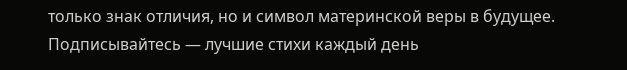только знак отличия, но и символ материнской веры в будущее.
Подписывайтесь — лучшие стихи каждый день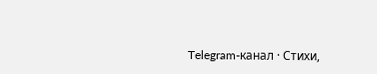Telegram-канал · Стихи,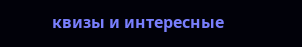квизы и интересные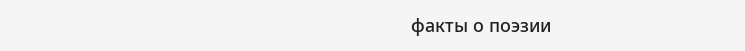факты о поэзии